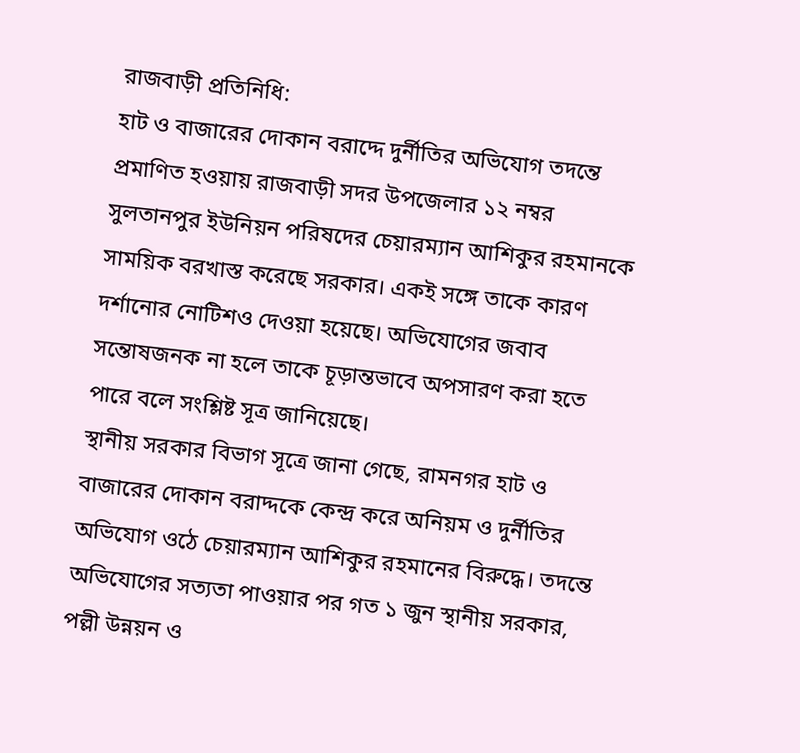রাজবাড়ী প্রতিনিধি:
হাট ও বাজারের দোকান বরাদ্দে দুর্নীতির অভিযোগ তদন্তে প্রমাণিত হওয়ায় রাজবাড়ী সদর উপজেলার ১২ নম্বর সুলতানপুর ইউনিয়ন পরিষদের চেয়ারম্যান আশিকুর রহমানকে সাময়িক বরখাস্ত করেছে সরকার। একই সঙ্গে তাকে কারণ দর্শানোর নোটিশও দেওয়া হয়েছে। অভিযোগের জবাব সন্তোষজনক না হলে তাকে চূড়ান্তভাবে অপসারণ করা হতে পারে বলে সংশ্লিষ্ট সূত্র জানিয়েছে।
স্থানীয় সরকার বিভাগ সূত্রে জানা গেছে, রামনগর হাট ও বাজারের দোকান বরাদ্দকে কেন্দ্র করে অনিয়ম ও দুর্নীতির অভিযোগ ওঠে চেয়ারম্যান আশিকুর রহমানের বিরুদ্ধে। তদন্তে অভিযোগের সত্যতা পাওয়ার পর গত ১ জুন স্থানীয় সরকার, পল্লী উন্নয়ন ও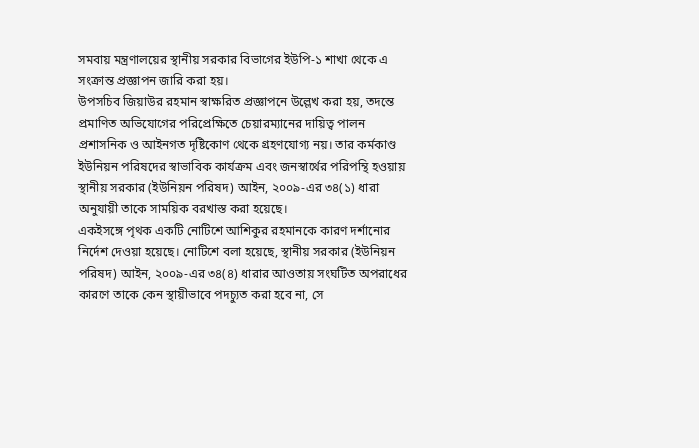সমবায় মন্ত্রণালয়ের স্থানীয় সরকার বিভাগের ইউপি-১ শাখা থেকে এ সংক্রান্ত প্রজ্ঞাপন জারি করা হয়।
উপসচিব জিয়াউর রহমান স্বাক্ষরিত প্রজ্ঞাপনে উল্লেখ করা হয়, তদন্তে প্রমাণিত অভিযোগের পরিপ্রেক্ষিতে চেয়ারম্যানের দায়িত্ব পালন প্রশাসনিক ও আইনগত দৃষ্টিকোণ থেকে গ্রহণযোগ্য নয়। তার কর্মকাণ্ড ইউনিয়ন পরিষদের স্বাভাবিক কার্যক্রম এবং জনস্বার্থের পরিপন্থি হওয়ায় স্থানীয় সরকার (ইউনিয়ন পরিষদ) আইন, ২০০৯-এর ৩৪(১) ধারা অনুযায়ী তাকে সাময়িক বরখাস্ত করা হয়েছে।
একইসঙ্গে পৃথক একটি নোটিশে আশিকুর রহমানকে কারণ দর্শানোর নির্দেশ দেওয়া হয়েছে। নোটিশে বলা হয়েছে, স্থানীয় সরকার (ইউনিয়ন পরিষদ) আইন, ২০০৯-এর ৩৪(৪) ধারার আওতায় সংঘটিত অপরাধের কারণে তাকে কেন স্থায়ীভাবে পদচ্যুত করা হবে না, সে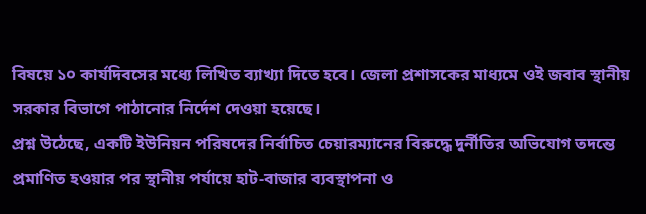বিষয়ে ১০ কার্যদিবসের মধ্যে লিখিত ব্যাখ্যা দিতে হবে। জেলা প্রশাসকের মাধ্যমে ওই জবাব স্থানীয় সরকার বিভাগে পাঠানোর নির্দেশ দেওয়া হয়েছে।
প্রশ্ন উঠেছে, একটি ইউনিয়ন পরিষদের নির্বাচিত চেয়ারম্যানের বিরুদ্ধে দুর্নীতির অভিযোগ তদন্তে প্রমাণিত হওয়ার পর স্থানীয় পর্যায়ে হাট-বাজার ব্যবস্থাপনা ও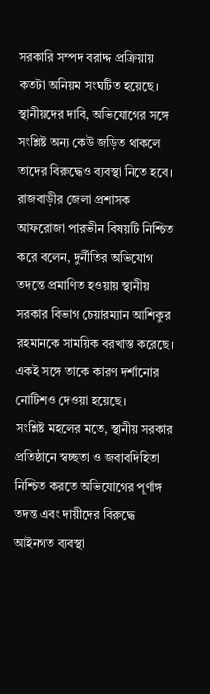সরকারি সম্পদ বরাদ্দ প্রক্রিয়ায় কতটা অনিয়ম সংঘটিত হয়েছে। স্থানীয়দের দাবি, অভিযোগের সঙ্গে সংশ্লিষ্ট অন্য কেউ জড়িত থাকলে তাদের বিরুদ্ধেও ব্যবস্থা নিতে হবে।
রাজবাড়ীর জেলা প্রশাসক আফরোজা পারভীন বিষয়টি নিশ্চিত করে বলেন, দুর্নীতির অভিযোগ তদন্তে প্রমাণিত হওয়ায় স্থানীয় সরকার বিভাগ চেয়ারম্যান আশিকুর রহমানকে সাময়িক বরখাস্ত করেছে। একই সঙ্গে তাকে কারণ দর্শানোর নোটিশও দেওয়া হয়েছে।
সংশ্লিষ্ট মহলের মতে, স্থানীয় সরকার প্রতিষ্ঠানে স্বচ্ছতা ও জবাবদিহিতা নিশ্চিত করতে অভিযোগের পূর্ণাঙ্গ তদন্ত এবং দায়ীদের বিরুদ্ধে আইনগত ব্যবস্থা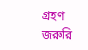গ্রহণ জরুরি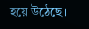হয়ে উঠেছে।